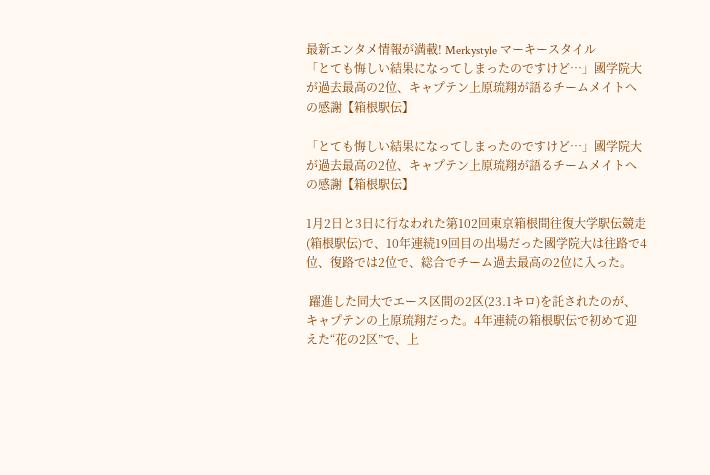最新エンタメ情報が満載! Merkystyle マーキースタイル
「とても悔しい結果になってしまったのですけど…」國学院大が過去最高の2位、キャプテン上原琉翔が語るチームメイトへの感謝【箱根駅伝】

「とても悔しい結果になってしまったのですけど…」國学院大が過去最高の2位、キャプテン上原琉翔が語るチームメイトへの感謝【箱根駅伝】

1月2日と3日に行なわれた第102回東京箱根間往復大学駅伝競走(箱根駅伝)で、10年連続19回目の出場だった國学院大は往路で4位、復路では2位で、総合でチーム過去最高の2位に入った。

 躍進した同大でエース区間の2区(23.1キロ)を託されたのが、キャプテンの上原琉翔だった。4年連続の箱根駅伝で初めて迎えた“花の2区”で、上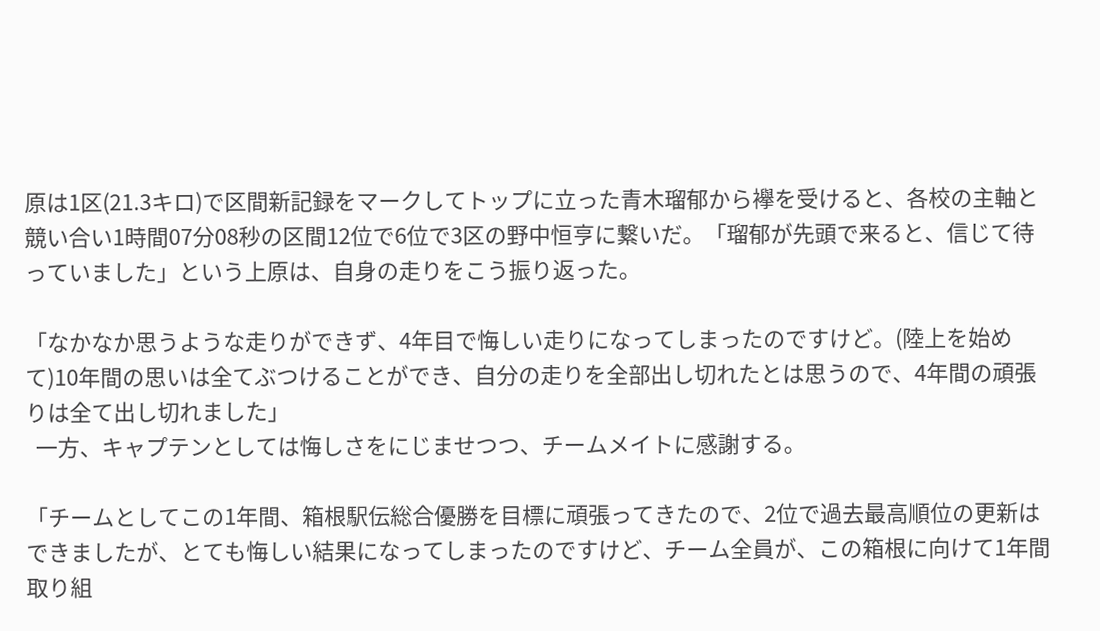原は1区(21.3キロ)で区間新記録をマークしてトップに立った青木瑠郁から襷を受けると、各校の主軸と競い合い1時間07分08秒の区間12位で6位で3区の野中恒亨に繋いだ。「瑠郁が先頭で来ると、信じて待っていました」という上原は、自身の走りをこう振り返った。

「なかなか思うような走りができず、4年目で悔しい走りになってしまったのですけど。(陸上を始めて)10年間の思いは全てぶつけることができ、自分の走りを全部出し切れたとは思うので、4年間の頑張りは全て出し切れました」
  一方、キャプテンとしては悔しさをにじませつつ、チームメイトに感謝する。

「チームとしてこの1年間、箱根駅伝総合優勝を目標に頑張ってきたので、2位で過去最高順位の更新はできましたが、とても悔しい結果になってしまったのですけど、チーム全員が、この箱根に向けて1年間取り組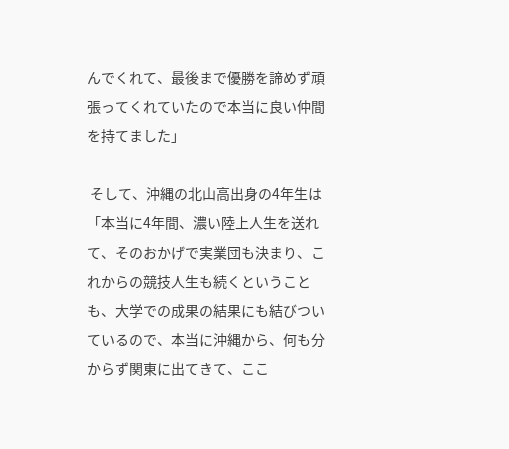んでくれて、最後まで優勝を諦めず頑張ってくれていたので本当に良い仲間を持てました」

 そして、沖縄の北山高出身の4年生は「本当に4年間、濃い陸上人生を送れて、そのおかげで実業団も決まり、これからの競技人生も続くということも、大学での成果の結果にも結びついているので、本当に沖縄から、何も分からず関東に出てきて、ここ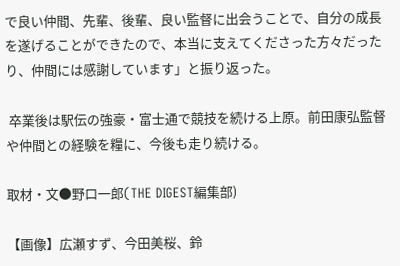で良い仲間、先輩、後輩、良い監督に出会うことで、自分の成長を遂げることができたので、本当に支えてくださった方々だったり、仲間には感謝しています」と振り返った。

 卒業後は駅伝の強豪・富士通で競技を続ける上原。前田康弘監督や仲間との経験を糧に、今後も走り続ける。

取材・文●野口一郎(THE DIGEST編集部)

【画像】広瀬すず、今田美桜、鈴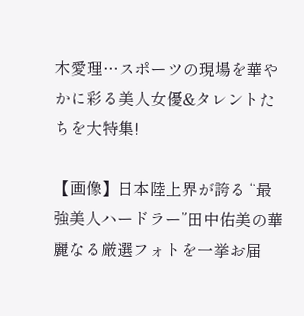木愛理…スポーツの現場を華やかに彩る美人女優&タレントたちを大特集!

【画像】日本陸上界が誇る “最強美人ハードラー”田中佑美の華麗なる厳選フォトを一挙お届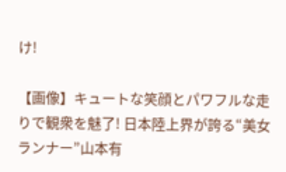け!

【画像】キュートな笑顔とパワフルな走りで観衆を魅了! 日本陸上界が誇る“美女ランナー”山本有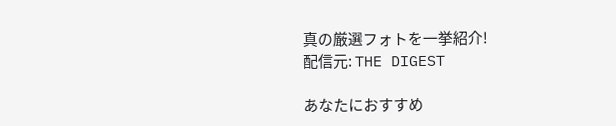真の厳選フォトを一挙紹介!
配信元: THE DIGEST

あなたにおすすめ